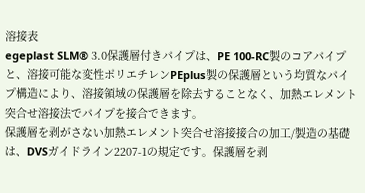溶接表
egeplast SLM® 3.0保護層付きパイプは、PE 100-RC製のコアパイプと、溶接可能な変性ポリエチレンPEplus製の保護層という均質なパイプ構造により、溶接領域の保護層を除去することなく、加熱エレメント突合せ溶接法でパイプを接合できます。
保護層を剥がさない加熱エレメント突合せ溶接接合の加工/製造の基礎は、DVSガイドライン2207-1の規定です。保護層を剥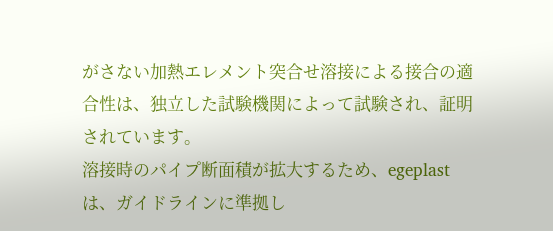がさない加熱エレメント突合せ溶接による接合の適合性は、独立した試験機関によって試験され、証明されています。
溶接時のパイプ断面積が拡大するため、egeplastは、ガイドラインに準拠し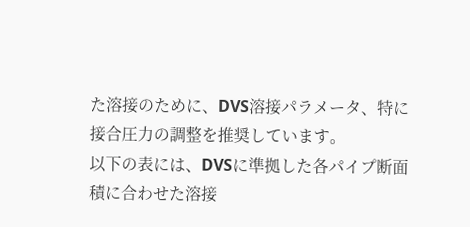た溶接のために、DVS溶接パラメータ、特に接合圧力の調整を推奨しています。
以下の表には、DVSに準拠した各パイプ断面積に合わせた溶接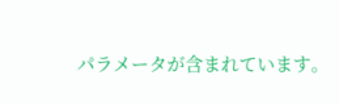パラメータが含まれています。